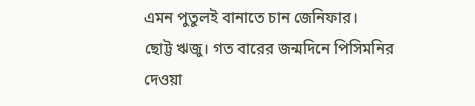এমন পুতুলই বানাতে চান জেনিফার।
ছোট্ট ঋজু। গত বারের জন্মদিনে পিসিমনির দেওয়া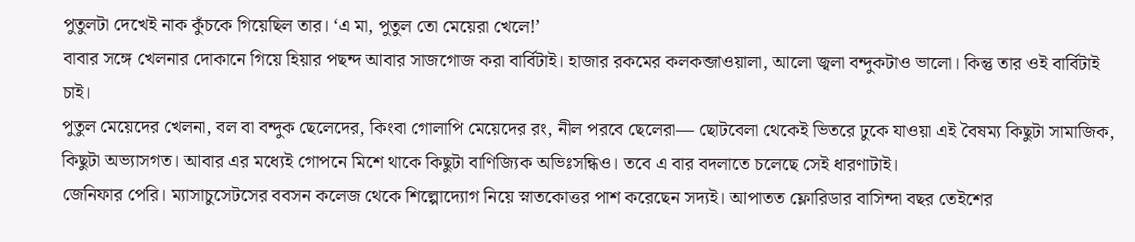পুতুলটা দেখেই নাক কুঁচকে গিয়েছিল তার। ‘এ মা, পুতুল তো মেয়েরা খেলে!’
বাবার সঙ্গে খেলনার দোকানে গিয়ে হিয়ার পছন্দ আবার সাজগোজ করা বার্বিটাই। হাজার রকমের কলকব্জাওয়ালা, আলো জ্বলা বন্দুকটাও ভালো। কিন্তু তার ওই বার্বিটাই চাই।
পুতুল মেয়েদের খেলনা, বল বা বন্দুক ছেলেদের, কিংবা গোলাপি মেয়েদের রং, নীল পরবে ছেলেরা— ছোটবেলা থেকেই ভিতরে ঢুকে যাওয়া এই বৈষম্য কিছুটা সামাজিক, কিছুটা অভ্যাসগত। আবার এর মধ্যেই গোপনে মিশে থাকে কিছুটা বাণিজ্যিক অভিঃসন্ধিও। তবে এ বার বদলাতে চলেছে সেই ধারণাটাই।
জেনিফার পেরি। ম্যাসাচুসেটসের ববসন কলেজ থেকে শিল্পোদ্যোগ নিয়ে স্নাতকোত্তর পাশ করেছেন সদ্যই। আপাতত ফ্লোরিডার বাসিন্দা বছর তেইশের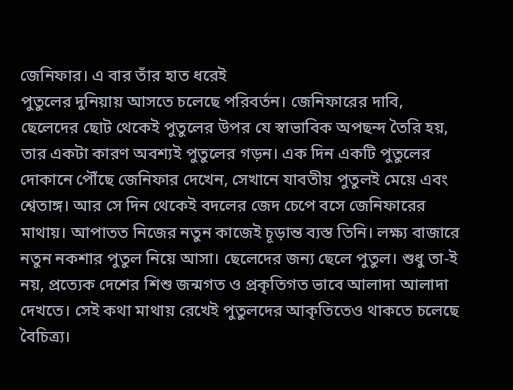জেনিফার। এ বার তাঁর হাত ধরেই
পুতুলের দুনিয়ায় আসতে চলেছে পরিবর্তন। জেনিফারের দাবি, ছেলেদের ছোট থেকেই পুতুলের উপর যে স্বাভাবিক অপছন্দ তৈরি হয়, তার একটা কারণ অবশ্যই পুতুলের গড়ন। এক দিন একটি পুতুলের দোকানে পৌঁছে জেনিফার দেখেন, সেখানে যাবতীয় পুতুলই মেয়ে এবং শ্বেতাঙ্গ। আর সে দিন থেকেই বদলের জেদ চেপে বসে জেনিফারের মাথায়। আপাতত নিজের নতুন কাজেই চূড়ান্ত ব্যস্ত তিনি। লক্ষ্য বাজারে নতুন নকশার পুতুল নিয়ে আসা। ছেলেদের জন্য ছেলে পুতুল। শুধু তা-ই নয়, প্রত্যেক দেশের শিশু জন্মগত ও প্রকৃতিগত ভাবে আলাদা আলাদা দেখতে। সেই কথা মাথায় রেখেই পুতুলদের আকৃতিতেও থাকতে চলেছে বৈচিত্র্য।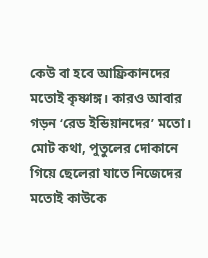কেউ বা হবে আফ্রিকানদের মতোই কৃষ্ণাঙ্গ। কারও আবার গড়ন ‘রেড ইন্ডিয়ানদের’ মতো। মোট কথা, পুতুলের দোকানে গিয়ে ছেলেরা যাতে নিজেদের মতোই কাউকে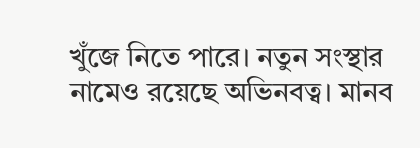খুঁজে নিতে পারে। নতুন সংস্থার নামেও রয়েছে অভিনবত্ব। মানব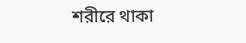শরীরে থাকা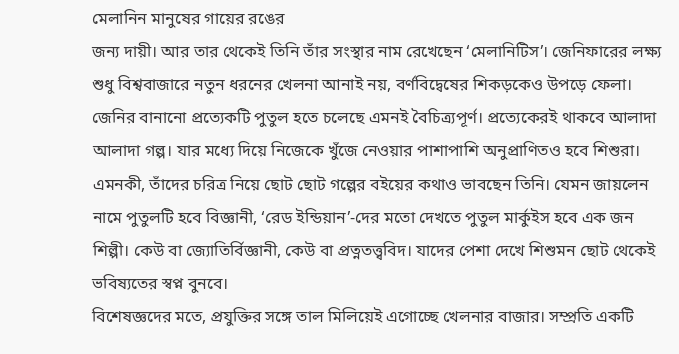মেলানিন মানুষের গায়ের রঙের
জন্য দায়ী। আর তার থেকেই তিনি তাঁর সংস্থার নাম রেখেছেন ‘মেলানিটিস’। জেনিফারের লক্ষ্য শুধু বিশ্ববাজারে নতুন ধরনের খেলনা আনাই নয়, বর্ণবিদ্বেষের শিকড়কেও উপড়ে ফেলা।
জেনির বানানো প্রত্যেকটি পুতুল হতে চলেছে এমনই বৈচিত্র্যপূর্ণ। প্রত্যেকেরই থাকবে আলাদা আলাদা গল্প। যার মধ্যে দিয়ে নিজেকে খুঁজে নেওয়ার পাশাপাশি অনুপ্রাণিতও হবে শিশুরা। এমনকী, তাঁদের চরিত্র নিয়ে ছোট ছোট গল্পের বইয়ের কথাও ভাবছেন তিনি। যেমন জায়লেন নামে পুতুলটি হবে বিজ্ঞানী, ‘রেড ইন্ডিয়ান’-দের মতো দেখতে পুতুল মার্কুইস হবে এক জন শিল্পী। কেউ বা জ্যোতির্বিজ্ঞানী, কেউ বা প্রত্নতত্ত্ববিদ। যাদের পেশা দেখে শিশুমন ছোট থেকেই ভবিষ্যতের স্বপ্ন বুনবে।
বিশেষজ্ঞদের মতে, প্রযুক্তির সঙ্গে তাল মিলিয়েই এগোচ্ছে খেলনার বাজার। সম্প্রতি একটি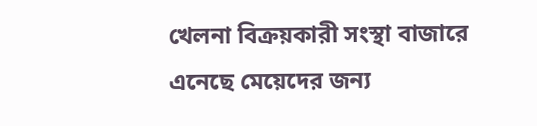খেলনা বিক্রয়কারী সংস্থা বাজারে এনেছে মেয়েদের জন্য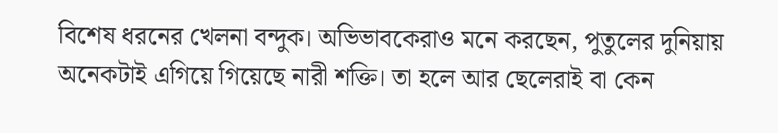বিশেষ ধরনের খেলনা বন্দুক। অভিভাবকেরাও মনে করছেন, পুতুলের দুনিয়ায় অনেকটাই এগিয়ে গিয়েছে নারী শক্তি। তা হলে আর ছেলেরাই বা কেন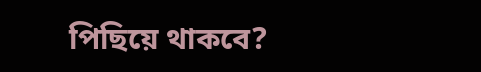পিছিয়ে থাকবে?